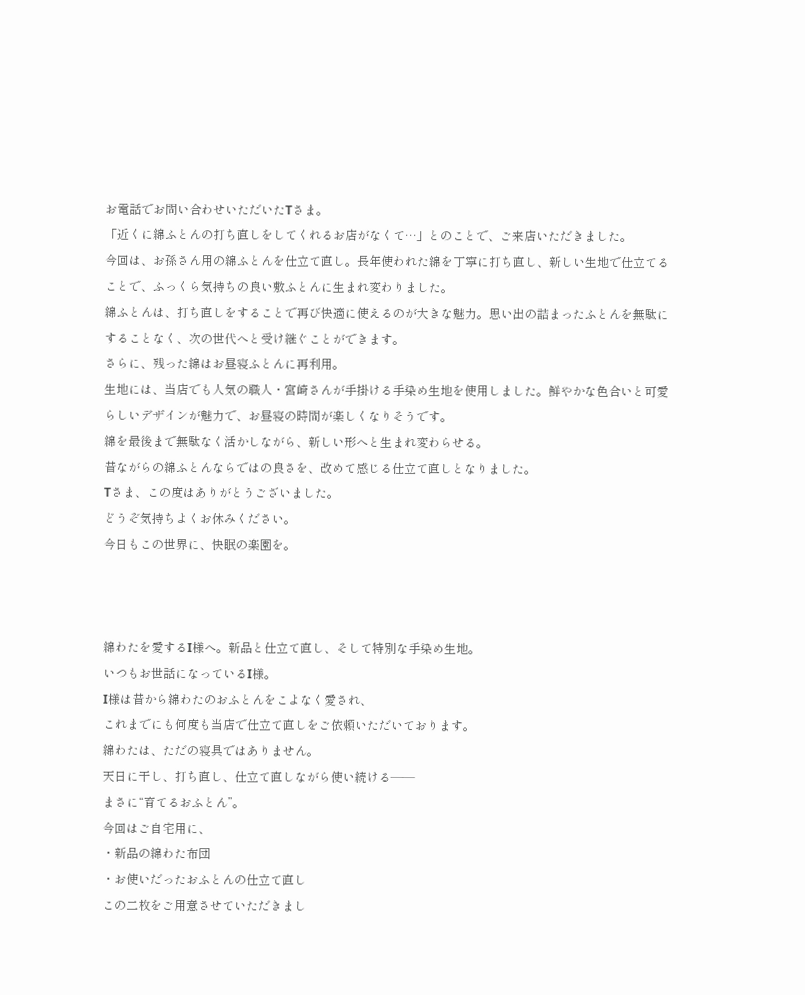お電話でお問い合わせいただいたTさま。
「近くに綿ふとんの打ち直しをしてくれるお店がなくて…」とのことで、ご来店いただきました。
今回は、お孫さん用の綿ふとんを仕立て直し。長年使われた綿を丁寧に打ち直し、新しい生地で仕立てることで、ふっくら気持ちの良い敷ふとんに生まれ変わりました。
綿ふとんは、打ち直しをすることで再び快適に使えるのが大きな魅力。思い出の詰まったふとんを無駄にすることなく、次の世代へと受け継ぐことができます。
さらに、残った綿はお昼寝ふとんに再利用。
生地には、当店でも人気の職人・宮崎さんが手掛ける手染め生地を使用しました。鮮やかな色合いと可愛らしいデザインが魅力で、お昼寝の時間が楽しくなりそうです。
綿を最後まで無駄なく活かしながら、新しい形へと生まれ変わらせる。
昔ながらの綿ふとんならではの良さを、改めて感じる仕立て直しとなりました。
Tさま、この度はありがとうございました。
どうぞ気持ちよくお休みください。
今日もこの世界に、快眠の楽園を。



綿わたを愛するI様へ。新品と仕立て直し、そして特別な手染め生地。
いつもお世話になっているI様。
I様は昔から綿わたのおふとんをこよなく愛され、
これまでにも何度も当店で仕立て直しをご依頼いただいております。
綿わたは、ただの寝具ではありません。
天日に干し、打ち直し、仕立て直しながら使い続ける——
まさに“育てるおふとん”。
今回はご自宅用に、
・新品の綿わた布団
・お使いだったおふとんの仕立て直し
この二枚をご用意させていただきまし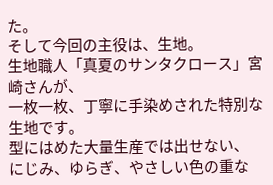た。
そして今回の主役は、生地。
生地職人「真夏のサンタクロース」宮崎さんが、
一枚一枚、丁寧に手染めされた特別な生地です。
型にはめた大量生産では出せない、
にじみ、ゆらぎ、やさしい色の重な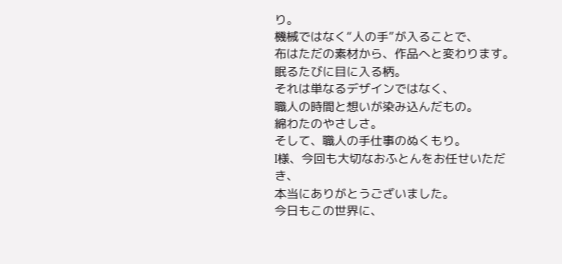り。
機械ではなく“人の手”が入ることで、
布はただの素材から、作品へと変わります。
眠るたびに目に入る柄。
それは単なるデザインではなく、
職人の時間と想いが染み込んだもの。
綿わたのやさしさ。
そして、職人の手仕事のぬくもり。
I様、今回も大切なおふとんをお任せいただき、
本当にありがとうございました。
今日もこの世界に、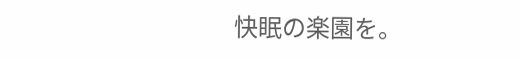快眠の楽園を。